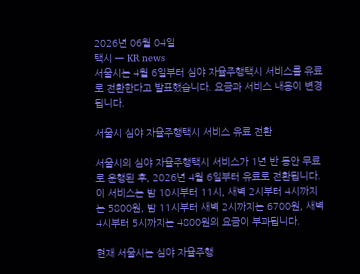2026년 06월 04일
택시 — KR news
서울시는 4월 6일부터 심야 자율주행택시 서비스를 유료로 전환한다고 발표했습니다. 요금과 서비스 내용이 변경됩니다.

서울시 심야 자율주행택시 서비스 유료 전환

서울시의 심야 자율주행택시 서비스가 1년 반 동안 무료로 운행된 후, 2026년 4월 6일부터 유료로 전환됩니다. 이 서비스는 밤 10시부터 11시, 새벽 2시부터 4시까지는 5800원, 밤 11시부터 새벽 2시까지는 6700원, 새벽 4시부터 5시까지는 4800원의 요금이 부과됩니다.

현재 서울시는 심야 자율주행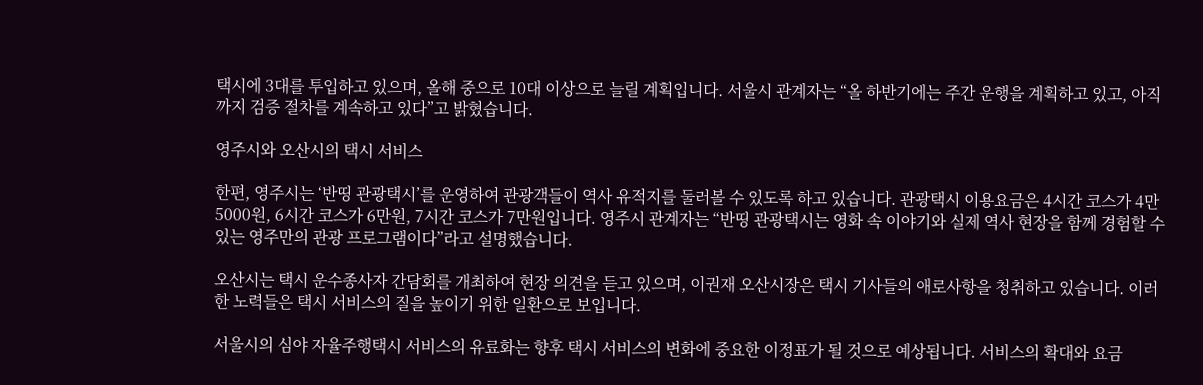택시에 3대를 투입하고 있으며, 올해 중으로 10대 이상으로 늘릴 계획입니다. 서울시 관계자는 “올 하반기에는 주간 운행을 계획하고 있고, 아직까지 검증 절차를 계속하고 있다”고 밝혔습니다.

영주시와 오산시의 택시 서비스

한편, 영주시는 ‘반띵 관광택시’를 운영하여 관광객들이 역사 유적지를 둘러볼 수 있도록 하고 있습니다. 관광택시 이용요금은 4시간 코스가 4만5000원, 6시간 코스가 6만원, 7시간 코스가 7만원입니다. 영주시 관계자는 “반띵 관광택시는 영화 속 이야기와 실제 역사 현장을 함께 경험할 수 있는 영주만의 관광 프로그램이다”라고 설명했습니다.

오산시는 택시 운수종사자 간담회를 개최하여 현장 의견을 듣고 있으며, 이권재 오산시장은 택시 기사들의 애로사항을 청취하고 있습니다. 이러한 노력들은 택시 서비스의 질을 높이기 위한 일환으로 보입니다.

서울시의 심야 자율주행택시 서비스의 유료화는 향후 택시 서비스의 변화에 중요한 이정표가 될 것으로 예상됩니다. 서비스의 확대와 요금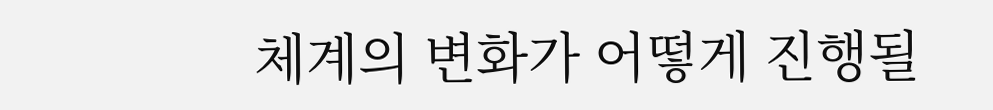체계의 변화가 어떻게 진행될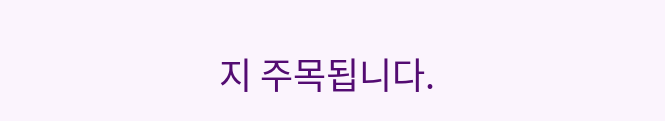지 주목됩니다.